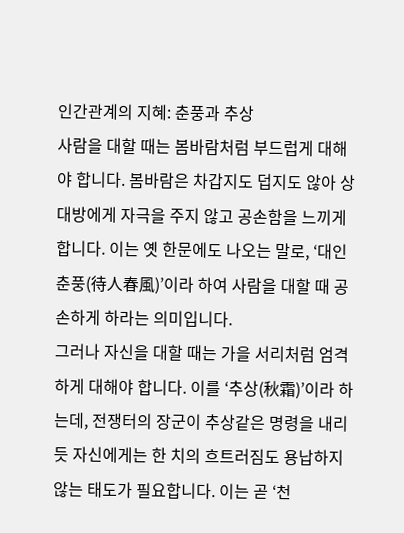인간관계의 지혜: 춘풍과 추상
사람을 대할 때는 봄바람처럼 부드럽게 대해야 합니다. 봄바람은 차갑지도 덥지도 않아 상대방에게 자극을 주지 않고 공손함을 느끼게 합니다. 이는 옛 한문에도 나오는 말로, ‘대인춘풍(待人春風)’이라 하여 사람을 대할 때 공손하게 하라는 의미입니다.
그러나 자신을 대할 때는 가을 서리처럼 엄격하게 대해야 합니다. 이를 ‘추상(秋霜)’이라 하는데, 전쟁터의 장군이 추상같은 명령을 내리듯 자신에게는 한 치의 흐트러짐도 용납하지 않는 태도가 필요합니다. 이는 곧 ‘천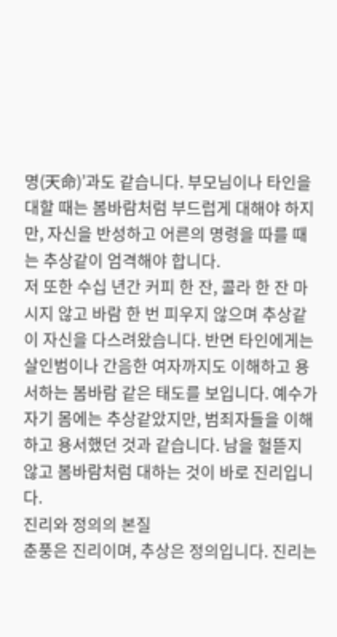명(天命)’과도 같습니다. 부모님이나 타인을 대할 때는 봄바람처럼 부드럽게 대해야 하지만, 자신을 반성하고 어른의 명령을 따를 때는 추상같이 엄격해야 합니다.
저 또한 수십 년간 커피 한 잔, 콜라 한 잔 마시지 않고 바람 한 번 피우지 않으며 추상같이 자신을 다스려왔습니다. 반면 타인에게는 살인범이나 간음한 여자까지도 이해하고 용서하는 봄바람 같은 태도를 보입니다. 예수가 자기 몸에는 추상같았지만, 범죄자들을 이해하고 용서했던 것과 같습니다. 남을 헐뜯지 않고 봄바람처럼 대하는 것이 바로 진리입니다.
진리와 정의의 본질
춘풍은 진리이며, 추상은 정의입니다. 진리는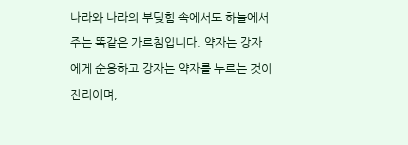나라와 나라의 부딪힘 속에서도 하늘에서 주는 똑같은 가르침입니다. 약자는 강자에게 순응하고 강자는 약자를 누르는 것이 진리이며,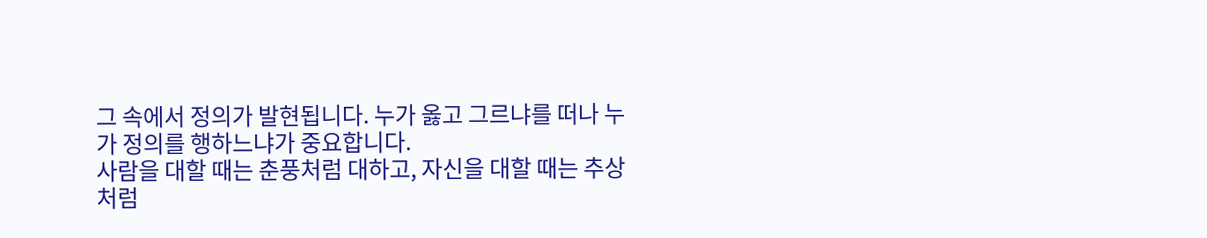그 속에서 정의가 발현됩니다. 누가 옳고 그르냐를 떠나 누가 정의를 행하느냐가 중요합니다.
사람을 대할 때는 춘풍처럼 대하고, 자신을 대할 때는 추상처럼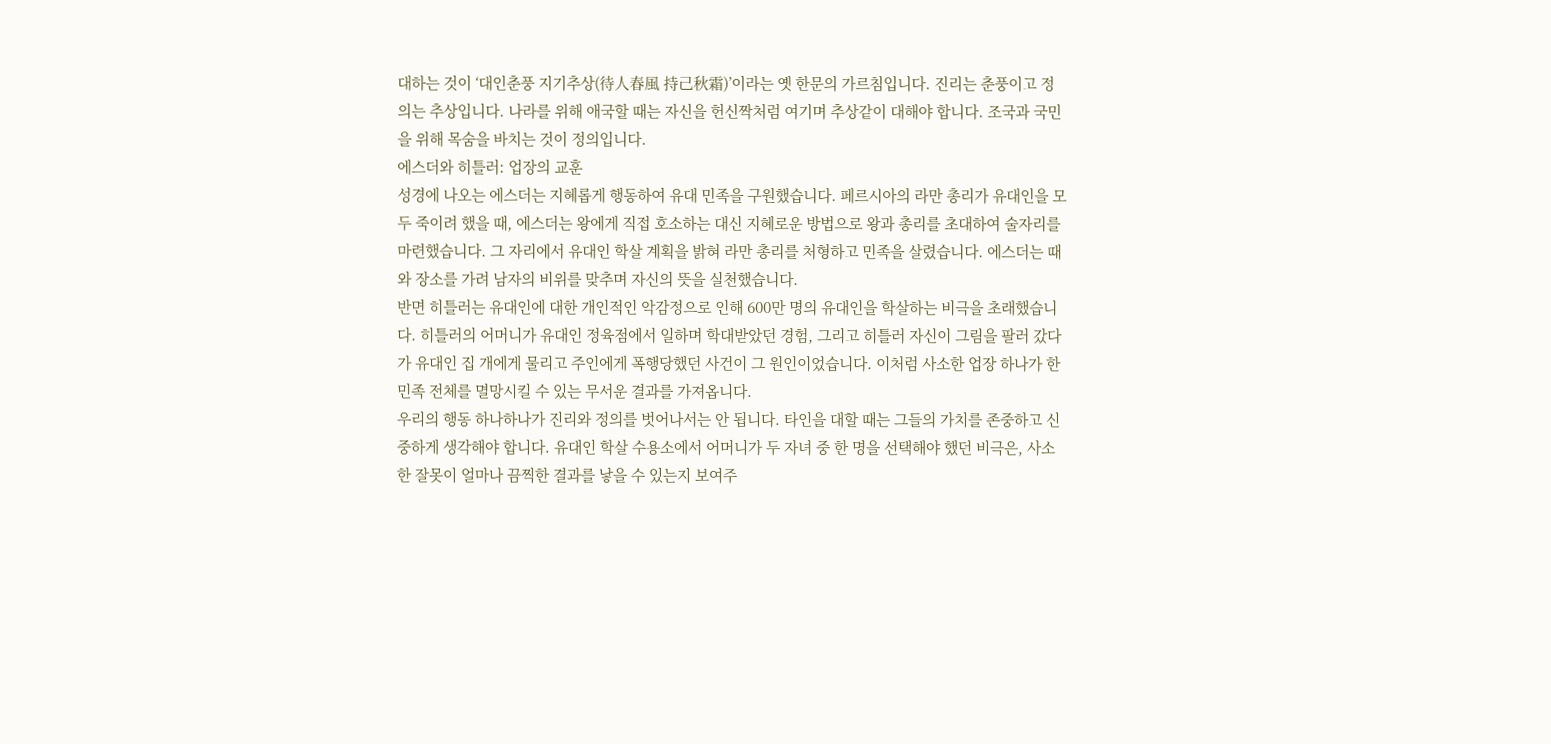대하는 것이 ‘대인춘풍 지기추상(待人春風 持己秋霜)’이라는 옛 한문의 가르침입니다. 진리는 춘풍이고 정의는 추상입니다. 나라를 위해 애국할 때는 자신을 헌신짝처럼 여기며 추상같이 대해야 합니다. 조국과 국민을 위해 목숨을 바치는 것이 정의입니다.
에스더와 히틀러: 업장의 교훈
성경에 나오는 에스더는 지혜롭게 행동하여 유대 민족을 구원했습니다. 페르시아의 라만 총리가 유대인을 모두 죽이려 했을 때, 에스더는 왕에게 직접 호소하는 대신 지혜로운 방법으로 왕과 총리를 초대하여 술자리를 마련했습니다. 그 자리에서 유대인 학살 계획을 밝혀 라만 총리를 처형하고 민족을 살렸습니다. 에스더는 때와 장소를 가려 남자의 비위를 맞추며 자신의 뜻을 실천했습니다.
반면 히틀러는 유대인에 대한 개인적인 악감정으로 인해 600만 명의 유대인을 학살하는 비극을 초래했습니다. 히틀러의 어머니가 유대인 정육점에서 일하며 학대받았던 경험, 그리고 히틀러 자신이 그림을 팔러 갔다가 유대인 집 개에게 물리고 주인에게 폭행당했던 사건이 그 원인이었습니다. 이처럼 사소한 업장 하나가 한 민족 전체를 멸망시킬 수 있는 무서운 결과를 가져옵니다.
우리의 행동 하나하나가 진리와 정의를 벗어나서는 안 됩니다. 타인을 대할 때는 그들의 가치를 존중하고 신중하게 생각해야 합니다. 유대인 학살 수용소에서 어머니가 두 자녀 중 한 명을 선택해야 했던 비극은, 사소한 잘못이 얼마나 끔찍한 결과를 낳을 수 있는지 보여주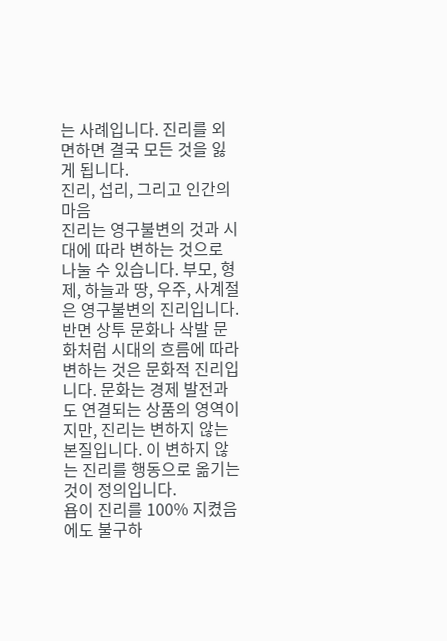는 사례입니다. 진리를 외면하면 결국 모든 것을 잃게 됩니다.
진리, 섭리, 그리고 인간의 마음
진리는 영구불변의 것과 시대에 따라 변하는 것으로 나눌 수 있습니다. 부모, 형제, 하늘과 땅, 우주, 사계절은 영구불변의 진리입니다. 반면 상투 문화나 삭발 문화처럼 시대의 흐름에 따라 변하는 것은 문화적 진리입니다. 문화는 경제 발전과도 연결되는 상품의 영역이지만, 진리는 변하지 않는 본질입니다. 이 변하지 않는 진리를 행동으로 옮기는 것이 정의입니다.
욥이 진리를 100% 지켰음에도 불구하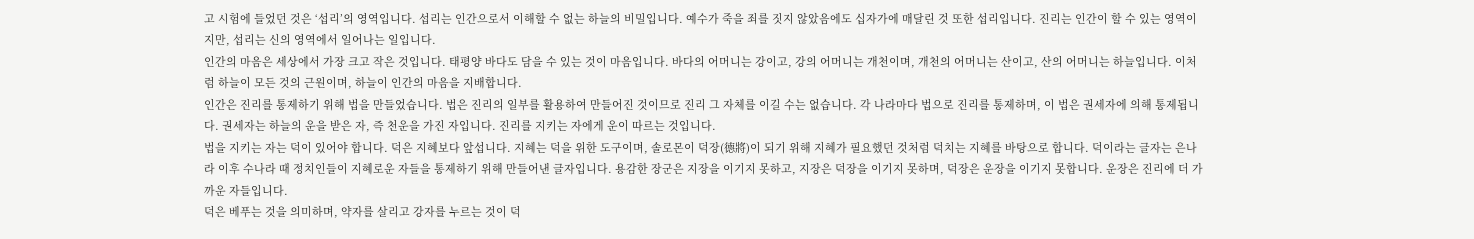고 시험에 들었던 것은 ‘섭리’의 영역입니다. 섭리는 인간으로서 이해할 수 없는 하늘의 비밀입니다. 예수가 죽을 죄를 짓지 않았음에도 십자가에 매달린 것 또한 섭리입니다. 진리는 인간이 할 수 있는 영역이지만, 섭리는 신의 영역에서 일어나는 일입니다.
인간의 마음은 세상에서 가장 크고 작은 것입니다. 태평양 바다도 담을 수 있는 것이 마음입니다. 바다의 어머니는 강이고, 강의 어머니는 개천이며, 개천의 어머니는 산이고, 산의 어머니는 하늘입니다. 이처럼 하늘이 모든 것의 근원이며, 하늘이 인간의 마음을 지배합니다.
인간은 진리를 통제하기 위해 법을 만들었습니다. 법은 진리의 일부를 활용하여 만들어진 것이므로 진리 그 자체를 이길 수는 없습니다. 각 나라마다 법으로 진리를 통제하며, 이 법은 권세자에 의해 통제됩니다. 권세자는 하늘의 운을 받은 자, 즉 천운을 가진 자입니다. 진리를 지키는 자에게 운이 따르는 것입니다.
법을 지키는 자는 덕이 있어야 합니다. 덕은 지혜보다 앞섭니다. 지혜는 덕을 위한 도구이며, 솔로몬이 덕장(德將)이 되기 위해 지혜가 필요했던 것처럼 덕치는 지혜를 바탕으로 합니다. 덕이라는 글자는 은나라 이후 수나라 때 정치인들이 지혜로운 자들을 통제하기 위해 만들어낸 글자입니다. 용감한 장군은 지장을 이기지 못하고, 지장은 덕장을 이기지 못하며, 덕장은 운장을 이기지 못합니다. 운장은 진리에 더 가까운 자들입니다.
덕은 베푸는 것을 의미하며, 약자를 살리고 강자를 누르는 것이 덕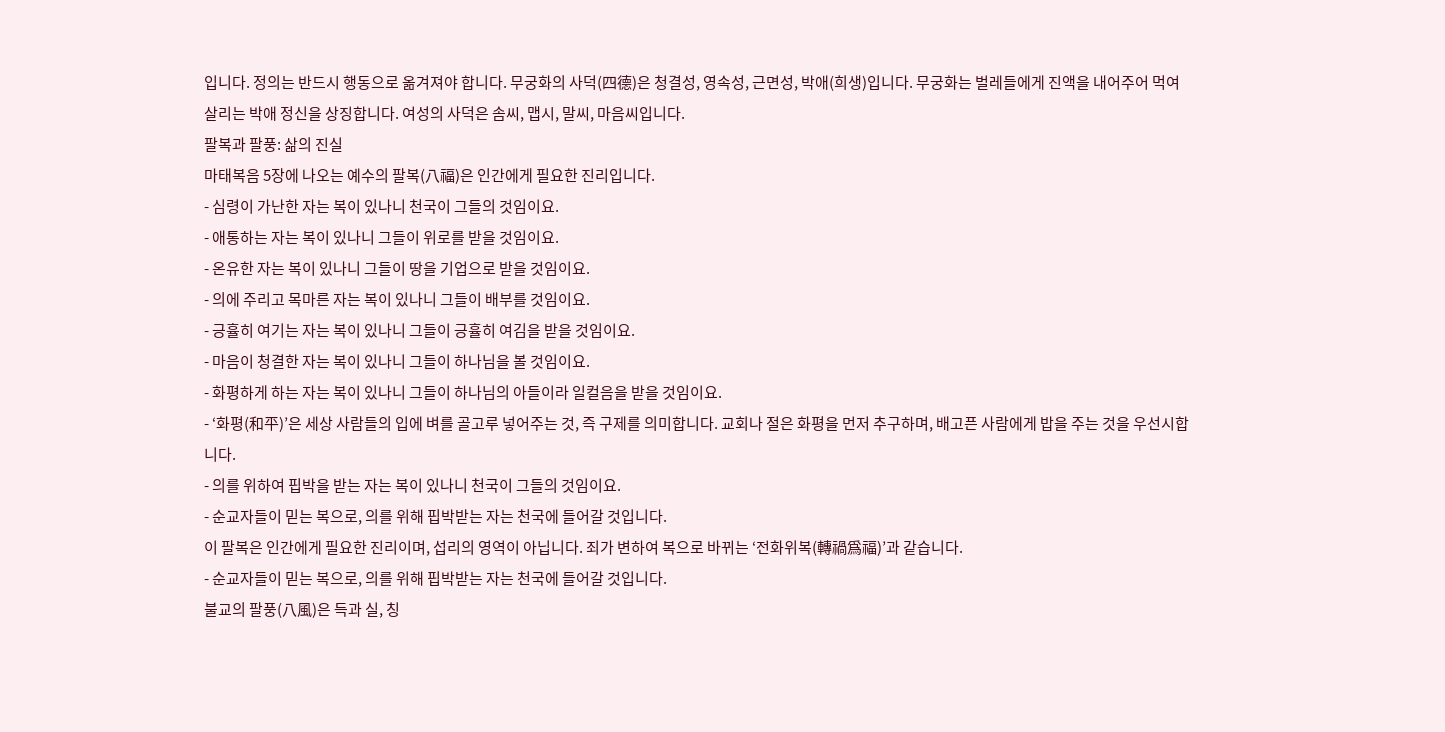입니다. 정의는 반드시 행동으로 옮겨져야 합니다. 무궁화의 사덕(四德)은 청결성, 영속성, 근면성, 박애(희생)입니다. 무궁화는 벌레들에게 진액을 내어주어 먹여 살리는 박애 정신을 상징합니다. 여성의 사덕은 솜씨, 맵시, 말씨, 마음씨입니다.
팔복과 팔풍: 삶의 진실
마태복음 5장에 나오는 예수의 팔복(八福)은 인간에게 필요한 진리입니다.
- 심령이 가난한 자는 복이 있나니 천국이 그들의 것임이요.
- 애통하는 자는 복이 있나니 그들이 위로를 받을 것임이요.
- 온유한 자는 복이 있나니 그들이 땅을 기업으로 받을 것임이요.
- 의에 주리고 목마른 자는 복이 있나니 그들이 배부를 것임이요.
- 긍휼히 여기는 자는 복이 있나니 그들이 긍휼히 여김을 받을 것임이요.
- 마음이 청결한 자는 복이 있나니 그들이 하나님을 볼 것임이요.
- 화평하게 하는 자는 복이 있나니 그들이 하나님의 아들이라 일컬음을 받을 것임이요.
- ‘화평(和平)’은 세상 사람들의 입에 벼를 골고루 넣어주는 것, 즉 구제를 의미합니다. 교회나 절은 화평을 먼저 추구하며, 배고픈 사람에게 밥을 주는 것을 우선시합니다.
- 의를 위하여 핍박을 받는 자는 복이 있나니 천국이 그들의 것임이요.
- 순교자들이 믿는 복으로, 의를 위해 핍박받는 자는 천국에 들어갈 것입니다.
이 팔복은 인간에게 필요한 진리이며, 섭리의 영역이 아닙니다. 죄가 변하여 복으로 바뀌는 ‘전화위복(轉禍爲福)’과 같습니다.
- 순교자들이 믿는 복으로, 의를 위해 핍박받는 자는 천국에 들어갈 것입니다.
불교의 팔풍(八風)은 득과 실, 칭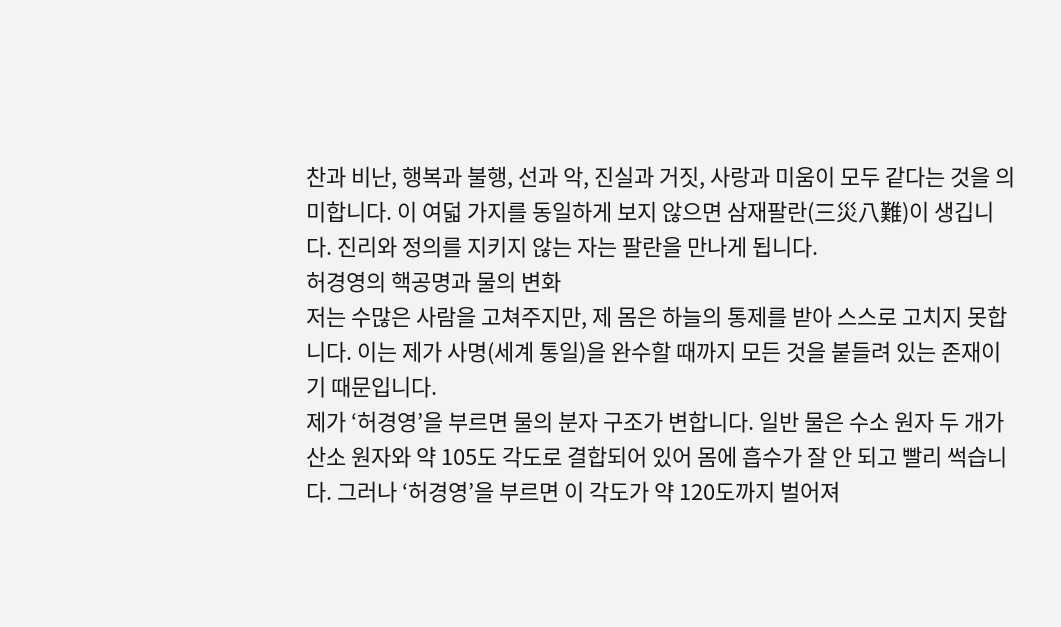찬과 비난, 행복과 불행, 선과 악, 진실과 거짓, 사랑과 미움이 모두 같다는 것을 의미합니다. 이 여덟 가지를 동일하게 보지 않으면 삼재팔란(三災八難)이 생깁니다. 진리와 정의를 지키지 않는 자는 팔란을 만나게 됩니다.
허경영의 핵공명과 물의 변화
저는 수많은 사람을 고쳐주지만, 제 몸은 하늘의 통제를 받아 스스로 고치지 못합니다. 이는 제가 사명(세계 통일)을 완수할 때까지 모든 것을 붙들려 있는 존재이기 때문입니다.
제가 ‘허경영’을 부르면 물의 분자 구조가 변합니다. 일반 물은 수소 원자 두 개가 산소 원자와 약 105도 각도로 결합되어 있어 몸에 흡수가 잘 안 되고 빨리 썩습니다. 그러나 ‘허경영’을 부르면 이 각도가 약 120도까지 벌어져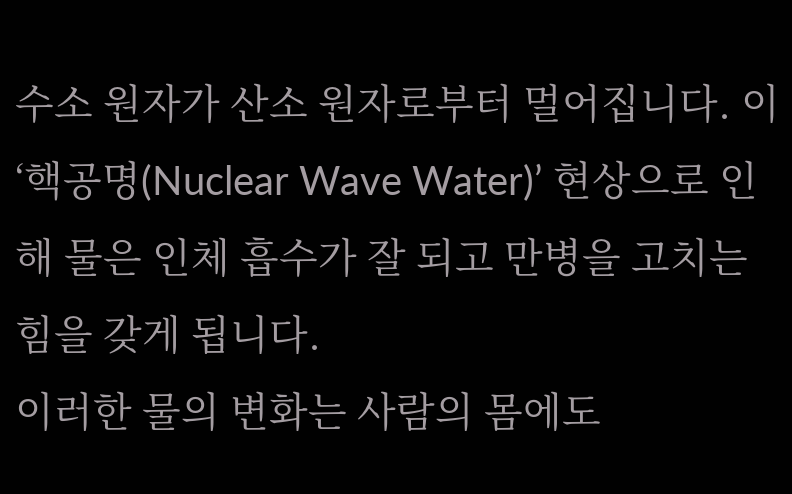수소 원자가 산소 원자로부터 멀어집니다. 이 ‘핵공명(Nuclear Wave Water)’ 현상으로 인해 물은 인체 흡수가 잘 되고 만병을 고치는 힘을 갖게 됩니다.
이러한 물의 변화는 사람의 몸에도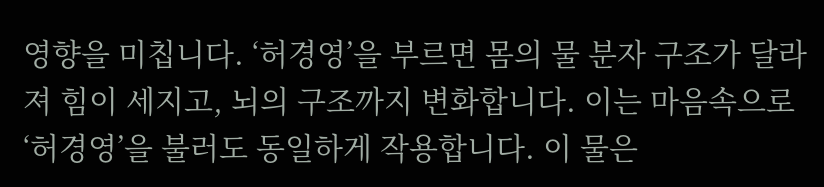영향을 미칩니다. ‘허경영’을 부르면 몸의 물 분자 구조가 달라져 힘이 세지고, 뇌의 구조까지 변화합니다. 이는 마음속으로 ‘허경영’을 불러도 동일하게 작용합니다. 이 물은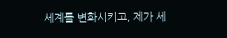세계를 변화시키고, 제가 세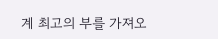계 최고의 부를 가져오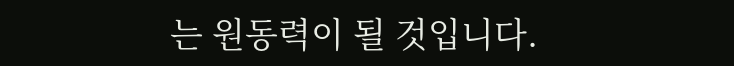는 원동력이 될 것입니다.